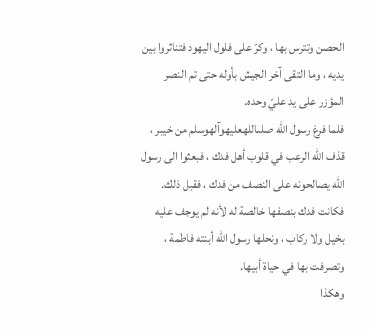الحصن وتترس بها ، وكرّ على فلول اليهود فتناثروا بين يديه ، وما التقى آخر الجيش بأوله حتى تم النصر المؤزر على يد عليّ وحده.
فلما فرغ رسول الله صلىاللهعليهوآلهوسلم من خيبر ، قذف الله الرعب في قلوب أهل فدك ، فبعثوا الى رسول الله يصالحونه على النصف من فدك ، فقبل ذلك. فكانت فدك بنصفها خالصة له لأنه لم يوجف عليه بخيل ولا ركاب ، ونحلها رسول الله أبنته فاطمة ، وتصرفت بها في حياة أبيها.
وهكذا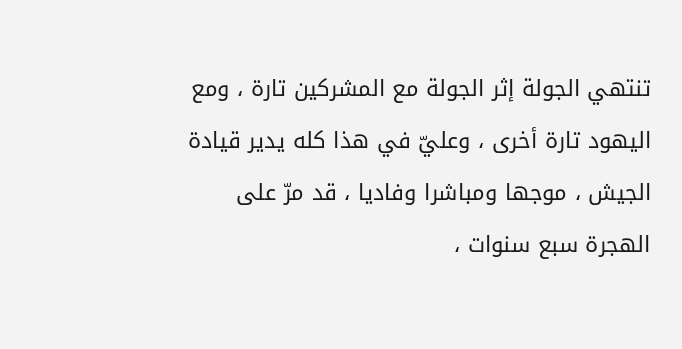تنتهي الجولة إثر الجولة مع المشركين تارة ، ومع اليهود تارة أخرى ، وعليّ في هذا كله يدير قيادة الجيش ، موجها ومباشرا وفاديا ، قد مرّ على الهجرة سبع سنوات ،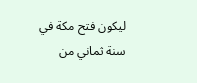ليكون فتح مكة في سنة ثماني من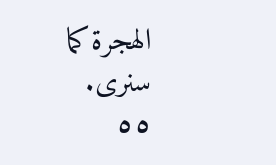الهجرة كما سنرى.
٥٥